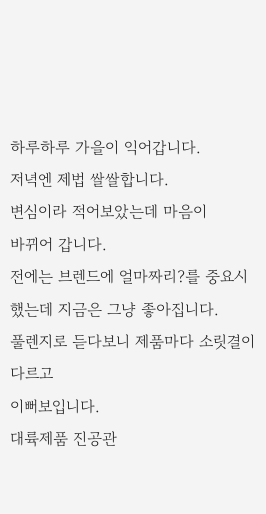하루하루 가을이 익어갑니다.
저녁엔 제법 쌀쌀합니다.
변심이라 적어보았는데 마음이
바뀌어 갑니다.
전에는 브렌드에 얼마짜리?를 중요시
했는데 지금은 그냥 좋아집니다.
풀렌지로 듣다보니 제품마다 소릿결이 다르고
이뻐보입니다.
대륙제품 진공관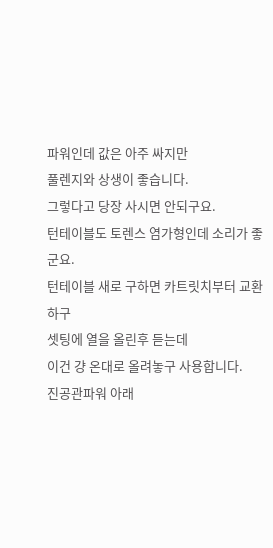파워인데 값은 아주 싸지만
풀렌지와 상생이 좋습니다.
그렇다고 당장 사시면 안되구요.
턴테이블도 토렌스 염가형인데 소리가 좋군요.
턴테이블 새로 구하면 카트릿치부터 교환하구
셋팅에 열을 올린후 듣는데
이건 걍 온대로 올려놓구 사용합니다.
진공관파워 아래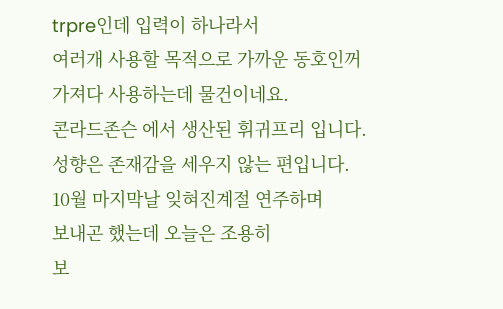trpre인데 입력이 하나라서
여러개 사용할 목적으로 가까운 동호인꺼
가져다 사용하는데 물건이네요.
콘라드존슨 에서 생산된 휘귀프리 입니다.
성향은 존재감을 세우지 않는 편입니다.
10월 마지막날 잊혀진계절 연주하며
보내곤 했는데 오늘은 조용히
보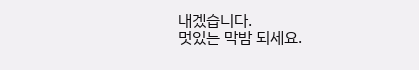내겠습니다.
멋있는 막밤 되세요.